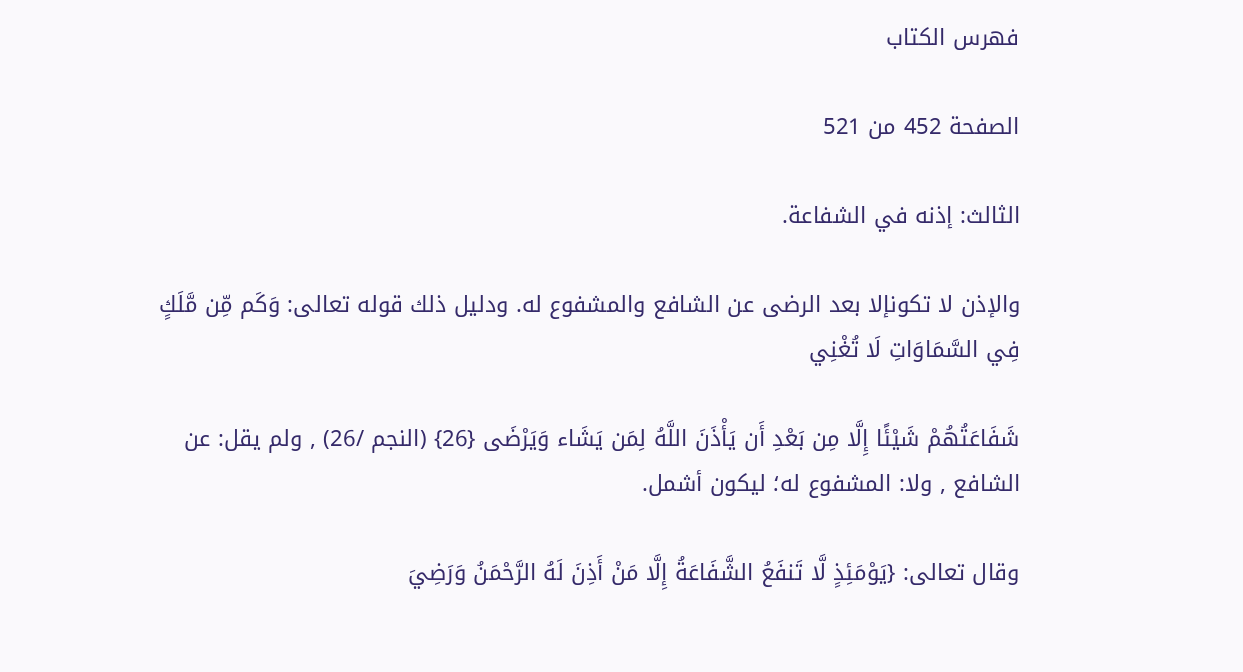فهرس الكتاب

الصفحة 452 من 521

الثالث: إذنه في الشفاعة.

والإذن لا تكونإلا بعد الرضى عن الشافع والمشفوع له. ودليل ذلك قوله تعالى: وَكَم مِّن مَّلَكٍ فِي السَّمَاوَاتِ لَا تُغْنِي

شَفَاعَتُهُمْ شَيْئًا إِلَّا مِن بَعْدِ أَن يَأْذَنَ اللَّهُ لِمَن يَشَاء وَيَرْضَى {26} (النجم /26) , ولم يقل: عن الشافع , ولا: المشفوع له؛ ليكون أشمل.

وقال تعالى: {يَوْمَئِذٍ لَّا تَنفَعُ الشَّفَاعَةُ إِلَّا مَنْ أَذِنَ لَهُ الرَّحْمَنُ وَرَضِيَ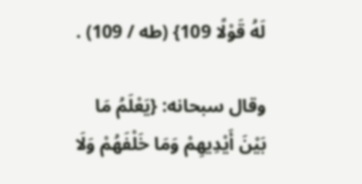لَهُ قَوْلًا 109} (طه / 109) .

وقال سبحانه: {يَعْلَمُ مَا بَيْنَ أَيْدِيهِمْ وَمَا خَلْفَهُمْ وَلَا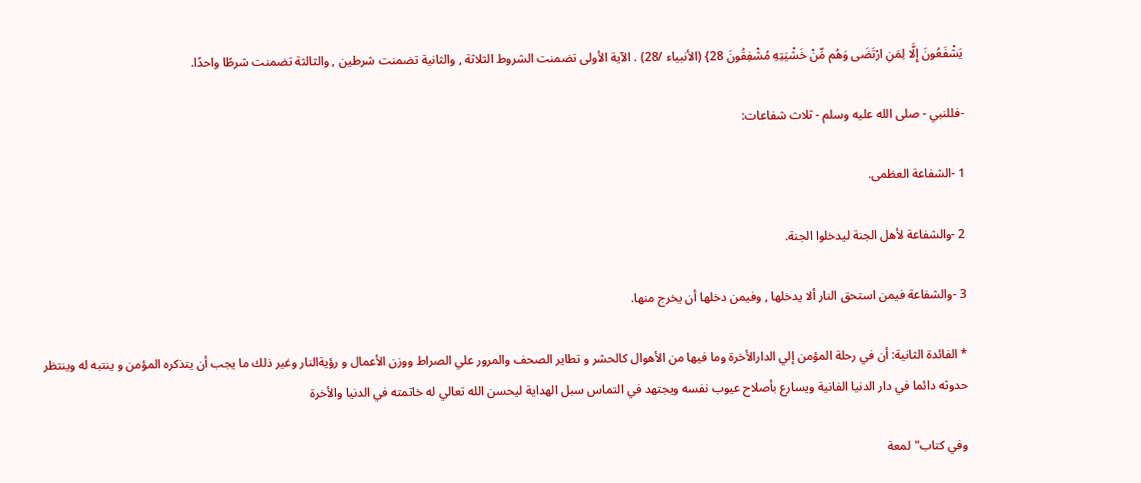يَشْفَعُونَ إِلَّا لِمَنِ ارْتَضَى وَهُم مِّنْ خَشْيَتِهِ مُشْفِقُونَ 28} (الأنبياء /28) . الآية الأولى تضمنت الشروط الثلاثة , والثانية تضمنت شرطين , والثالثة تضمنت شرطًا واحدًا.

-فللنبي - صلى الله عليه وسلم - ثلاث شفاعات:

1 -الشفاعة العظمى.

2 -والشفاعة لأهل الجنة ليدخلوا الجنة.

3 -والشفاعة فيمن استحق النار ألا يدخلها , وفيمن دخلها أن يخرج منها.

* الفائدة الثانية: أن في رحلة المؤمن إلي الدارالأخرة وما فيها من الأهوال كالحشر و تطاير الصحف والمرور علي الصراط ووزن الأعمال و رؤيةالنار وغير ذلك ما يجب أن يتذكره المؤمن و ينتبه له وينتظر حدوثه دائما في دار الدنيا الفانية ويسارع بأصلاح عيوب نفسه ويجتهد في التماس سبل الهداية ليحسن الله تعالي له خاتمته في الدنيا والأخرة

وفي كتاب"لمعة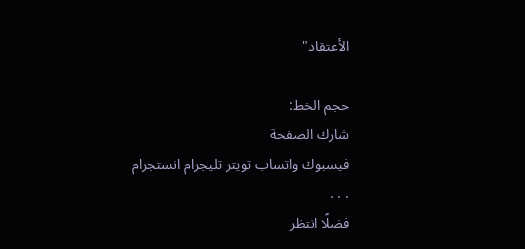الأعتقاد"

حجم الخط:
شارك الصفحة
فيسبوك واتساب تويتر تليجرام انستجرام
. . .
فضلًا انتظر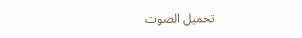تحميل الصوت